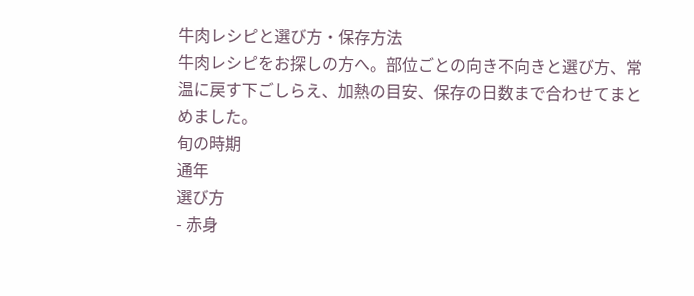牛肉レシピと選び方・保存方法
牛肉レシピをお探しの方へ。部位ごとの向き不向きと選び方、常温に戻す下ごしらえ、加熱の目安、保存の日数まで合わせてまとめました。
旬の時期
通年
選び方
- 赤身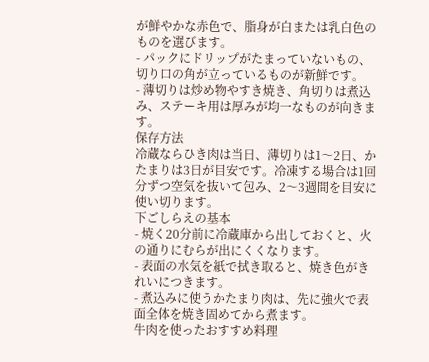が鮮やかな赤色で、脂身が白または乳白色のものを選びます。
- パックにドリップがたまっていないもの、切り口の角が立っているものが新鮮です。
- 薄切りは炒め物やすき焼き、角切りは煮込み、ステーキ用は厚みが均一なものが向きます。
保存方法
冷蔵ならひき肉は当日、薄切りは1〜2日、かたまりは3日が目安です。冷凍する場合は1回分ずつ空気を抜いて包み、2〜3週間を目安に使い切ります。
下ごしらえの基本
- 焼く20分前に冷蔵庫から出しておくと、火の通りにむらが出にくくなります。
- 表面の水気を紙で拭き取ると、焼き色がきれいにつきます。
- 煮込みに使うかたまり肉は、先に強火で表面全体を焼き固めてから煮ます。
牛肉を使ったおすすめ料理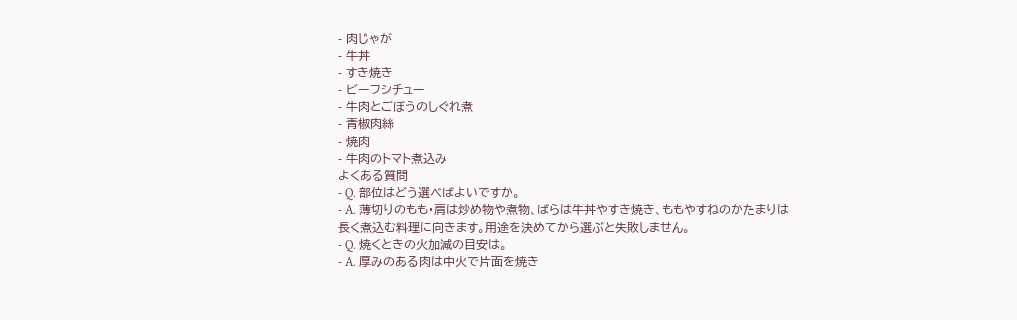- 肉じゃが
- 牛丼
- すき焼き
- ビーフシチュー
- 牛肉とごぼうのしぐれ煮
- 青椒肉絲
- 焼肉
- 牛肉のトマト煮込み
よくある質問
- Q. 部位はどう選べばよいですか。
- A. 薄切りのもも・肩は炒め物や煮物、ばらは牛丼やすき焼き、ももやすねのかたまりは長く煮込む料理に向きます。用途を決めてから選ぶと失敗しません。
- Q. 焼くときの火加減の目安は。
- A. 厚みのある肉は中火で片面を焼き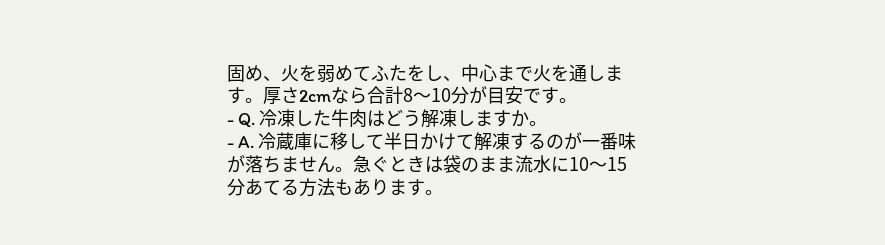固め、火を弱めてふたをし、中心まで火を通します。厚さ2cmなら合計8〜10分が目安です。
- Q. 冷凍した牛肉はどう解凍しますか。
- A. 冷蔵庫に移して半日かけて解凍するのが一番味が落ちません。急ぐときは袋のまま流水に10〜15分あてる方法もあります。